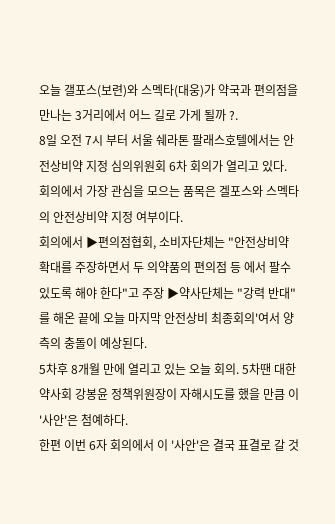오늘 갤포스(보련)와 스멕타(대웅)가 약국과 편의점을 만나는 3거리에서 어느 길로 가게 될까 ?.
8일 오전 7시 부터 서울 쉐라톤 팔래스호텔에서는 안전상비약 지정 심의위원회 6차 회의가 열리고 있다.
회의에서 가장 관심을 모으는 품목은 겔포스와 스멕타의 안전상비약 지정 여부이다.
회의에서 ▶편의점협회, 소비자단체는 "안전상비약 확대를 주장하면서 두 의약품의 편의점 등 에서 팔수 있도록 해야 한다"고 주장 ▶약사단체는 "강력 반대"를 해온 끝에 오늘 마지막 안전상비 최종회의'여서 양측의 충돌이 예상된다.
5차후 8개월 만에 열리고 있는 오늘 회의. 5차땐 대한약사회 강봉윤 정책위원장이 자해시도를 했을 만큼 이 '사안'은 첨예하다.
한편 이번 6자 회의에서 이 '사안'은 결국 표결로 갈 것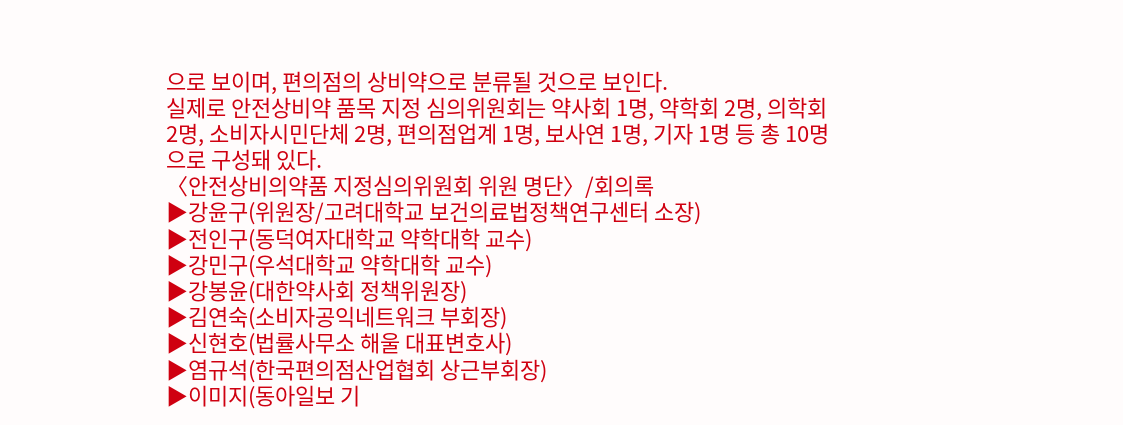으로 보이며, 편의점의 상비약으로 분류될 것으로 보인다.
실제로 안전상비약 품목 지정 심의위원회는 약사회 1명, 약학회 2명, 의학회 2명, 소비자시민단체 2명, 편의점업계 1명, 보사연 1명, 기자 1명 등 총 10명으로 구성돼 있다.
〈안전상비의약품 지정심의위원회 위원 명단〉/회의록
▶강윤구(위원장/고려대학교 보건의료법정책연구센터 소장)
▶전인구(동덕여자대학교 약학대학 교수)
▶강민구(우석대학교 약학대학 교수)
▶강봉윤(대한약사회 정책위원장)
▶김연숙(소비자공익네트워크 부회장)
▶신현호(법률사무소 해울 대표변호사)
▶염규석(한국편의점산업협회 상근부회장)
▶이미지(동아일보 기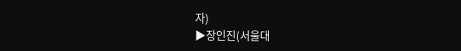자)
▶장인진(서울대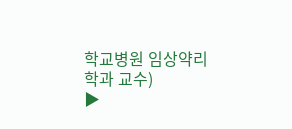학교병원 임상약리학과 교수)
▶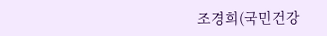조경희(국민건강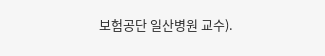보험공단 일산병원 교수).